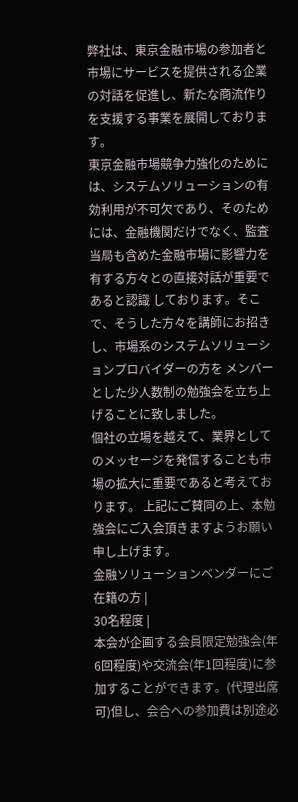弊社は、東京金融市場の参加者と市場にサービスを提供される企業の対話を促進し、新たな商流作りを支援する事業を展開しております。
東京金融市場競争力強化のためには、システムソリューションの有効利用が不可欠であり、そのためには、金融機関だけでなく、監査当局も含めた金融市場に影響力を有する方々との直接対話が重要であると認識 しております。そこで、そうした方々を講師にお招きし、市場系のシステムソリューションプロバイダーの方を メンバーとした少人数制の勉強会を立ち上げることに致しました。
個社の立場を越えて、業界としてのメッセージを発信することも市場の拡大に重要であると考えております。 上記にご賛同の上、本勉強会にご入会頂きますようお願い申し上げます。
金融ソリューションベンダーにご在籍の方 |
30名程度 |
本会が企画する会員限定勉強会(年6回程度)や交流会(年1回程度)に参加することができます。(代理出席可)但し、会合への参加費は別途必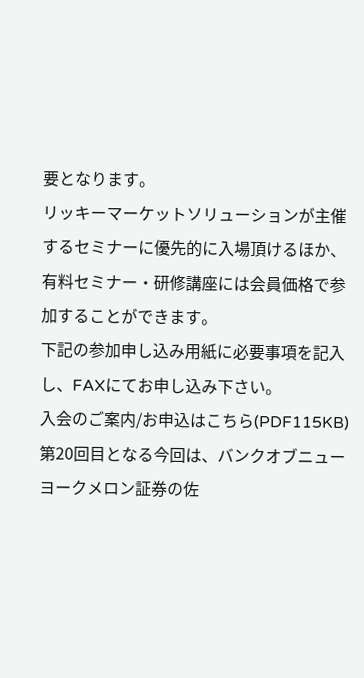要となります。
リッキーマーケットソリューションが主催するセミナーに優先的に入場頂けるほか、有料セミナー・研修講座には会員価格で参加することができます。
下記の参加申し込み用紙に必要事項を記入し、FAXにてお申し込み下さい。
入会のご案内/お申込はこちら(PDF115KB)
第20回目となる今回は、バンクオブニューヨークメロン証券の佐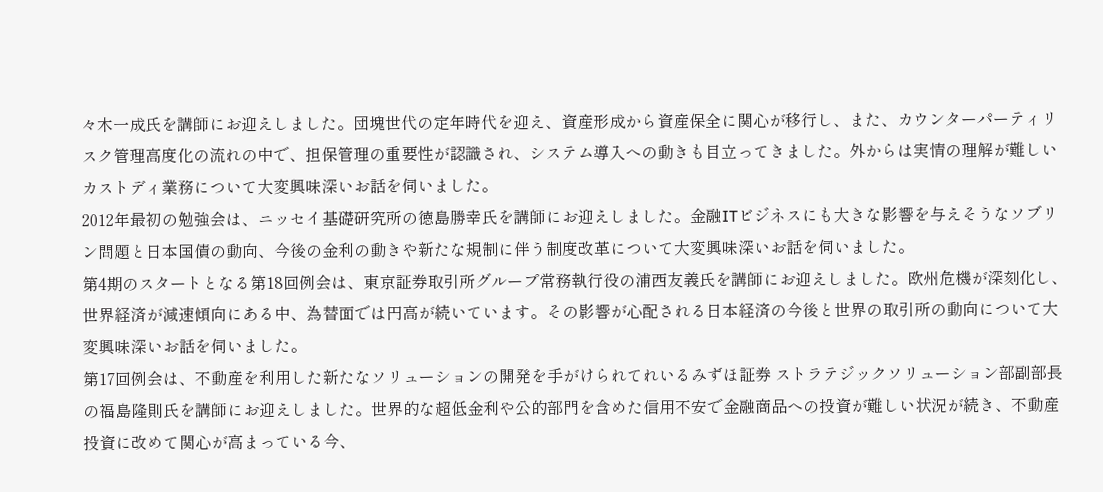々木一成氏を講師にお迎えしました。団塊世代の定年時代を迎え、資産形成から資産保全に関心が移行し、また、カウンターパーティリスク管理高度化の流れの中で、担保管理の重要性が認識され、システム導入への動きも目立ってきました。外からは実情の理解が難しいカストディ業務について大変興味深いお話を伺いました。
2012年最初の勉強会は、ニッセイ基礎研究所の徳島勝幸氏を講師にお迎えしました。金融ITビジネスにも大きな影響を与えそうなソブリン問題と日本国債の動向、今後の金利の動きや新たな規制に伴う制度改革について大変興味深いお話を伺いました。
第4期のスタートとなる第18回例会は、東京証券取引所グループ常務執行役の浦西友義氏を講師にお迎えしました。欧州危機が深刻化し、世界経済が減速傾向にある中、為替面では円高が続いています。その影響が心配される日本経済の今後と世界の取引所の動向について大変興味深いお話を伺いました。
第17回例会は、不動産を利用した新たなソリューションの開発を手がけられてれいるみずほ証券 ストラテジックソリューション部副部長の福島隆則氏を講師にお迎えしました。世界的な超低金利や公的部門を含めた信用不安で金融商品への投資が難しい状況が続き、不動産投資に改めて関心が高まっている今、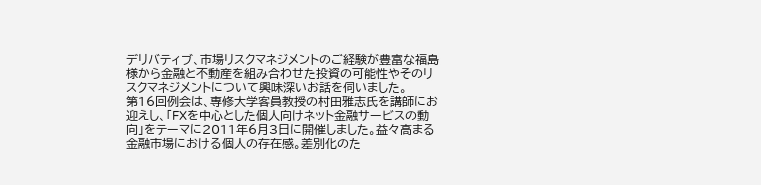デリバティブ、市場リスクマネジメントのご経験が豊富な福島様から金融と不動産を組み合わせた投資の可能性やそのリスクマネジメントについて興味深いお話を伺いました。
第16回例会は、専修大学客員教授の村田雅志氏を講師にお迎えし、「FXを中心とした個人向けネット金融サービスの動向」をテーマに2011年6月3日に開催しました。益々高まる金融市場における個人の存在感。差別化のた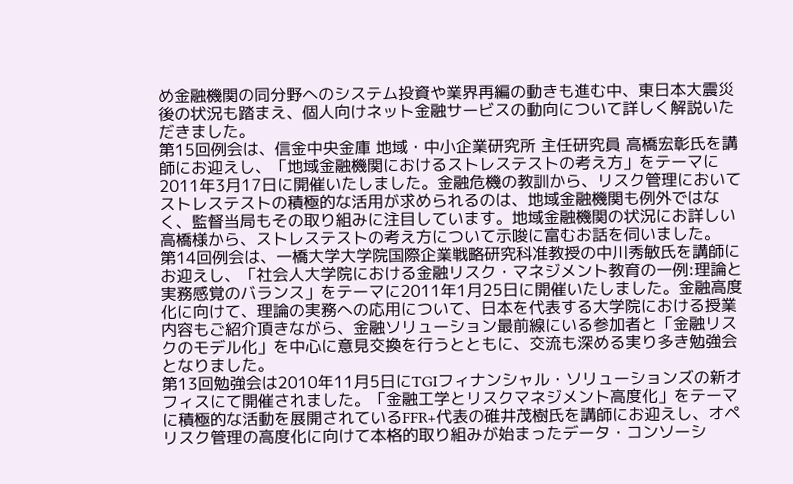め金融機関の同分野へのシステム投資や業界再編の動きも進む中、東日本大震災後の状況も踏まえ、個人向けネット金融サービスの動向について詳しく解説いただきました。
第15回例会は、信金中央金庫 地域・中小企業研究所 主任研究員 高橋宏彰氏を講師にお迎えし、「地域金融機関におけるストレステストの考え方」をテーマに2011年3月17日に開催いたしました。金融危機の教訓から、リスク管理においてストレステストの積極的な活用が求められるのは、地域金融機関も例外ではなく、監督当局もその取り組みに注目しています。地域金融機関の状況にお詳しい高橋様から、ストレステストの考え方について示唆に富むお話を伺いました。
第14回例会は、一橋大学大学院国際企業戦略研究科准教授の中川秀敏氏を講師にお迎えし、「社会人大学院における金融リスク・マネジメント教育の一例:理論と実務感覚のバランス」をテーマに2011年1月25日に開催いたしました。金融高度化に向けて、理論の実務への応用について、日本を代表する大学院における授業内容もご紹介頂きながら、金融ソリューション最前線にいる参加者と「金融リスクのモデル化」を中心に意見交換を行うとともに、交流も深める実り多き勉強会となりました。
第13回勉強会は2010年11月5日にTGIフィナンシャル・ソリューションズの新オフィスにて開催されました。「金融工学とリスクマネジメント高度化」をテーマに積極的な活動を展開されているFFR+代表の碓井茂樹氏を講師にお迎えし、オペリスク管理の高度化に向けて本格的取り組みが始まったデータ・コンソーシ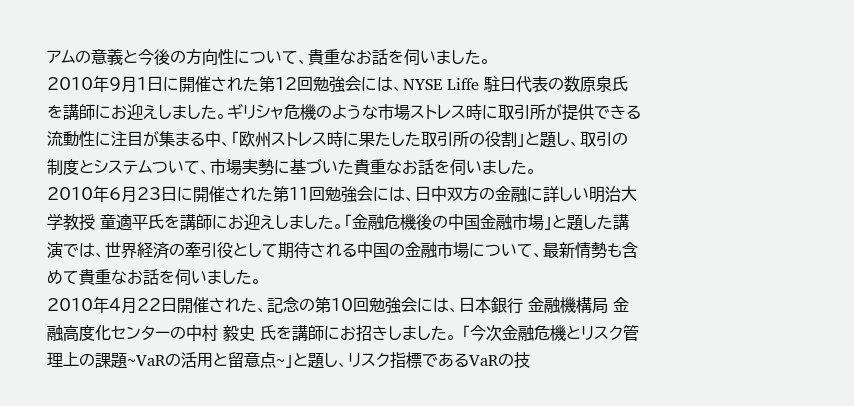アムの意義と今後の方向性について、貴重なお話を伺いました。
2010年9月1日に開催された第12回勉強会には、NYSE Liffe 駐日代表の数原泉氏を講師にお迎えしました。ギリシャ危機のような市場ストレス時に取引所が提供できる流動性に注目が集まる中、「欧州ストレス時に果たした取引所の役割」と題し、取引の制度とシステムついて、市場実勢に基づいた貴重なお話を伺いました。
2010年6月23日に開催された第11回勉強会には、日中双方の金融に詳しい明治大学教授 童適平氏を講師にお迎えしました。「金融危機後の中国金融市場」と題した講演では、世界経済の牽引役として期待される中国の金融市場について、最新情勢も含めて貴重なお話を伺いました。
2010年4月22日開催された、記念の第10回勉強会には、日本銀行 金融機構局 金融高度化センターの中村 毅史 氏を講師にお招きしました。 「今次金融危機とリスク管理上の課題~VaRの活用と留意点~」と題し、リスク指標であるVaRの技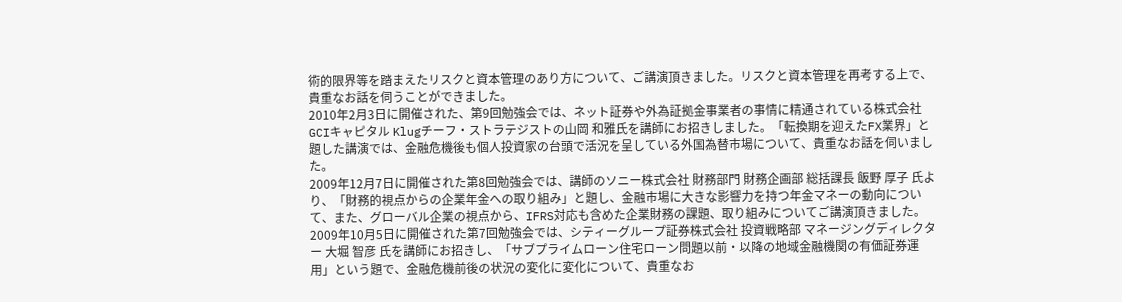術的限界等を踏まえたリスクと資本管理のあり方について、ご講演頂きました。リスクと資本管理を再考する上で、貴重なお話を伺うことができました。
2010年2月3日に開催された、第9回勉強会では、ネット証券や外為証拠金事業者の事情に精通されている株式会社GCIキャピタル Klugチーフ・ストラテジストの山岡 和雅氏を講師にお招きしました。「転換期を迎えたFX業界」と題した講演では、金融危機後も個人投資家の台頭で活況を呈している外国為替市場について、貴重なお話を伺いました。
2009年12月7日に開催された第8回勉強会では、講師のソニー株式会社 財務部門 財務企画部 総括課長 飯野 厚子 氏より、「財務的視点からの企業年金への取り組み」と題し、金融市場に大きな影響力を持つ年金マネーの動向について、また、グローバル企業の視点から、IFRS対応も含めた企業財務の課題、取り組みについてご講演頂きました。
2009年10月5日に開催された第7回勉強会では、シティーグループ証券株式会社 投資戦略部 マネージングディレクター 大堀 智彦 氏を講師にお招きし、「サブプライムローン住宅ローン問題以前・以降の地域金融機関の有価証券運用」という題で、金融危機前後の状況の変化に変化について、貴重なお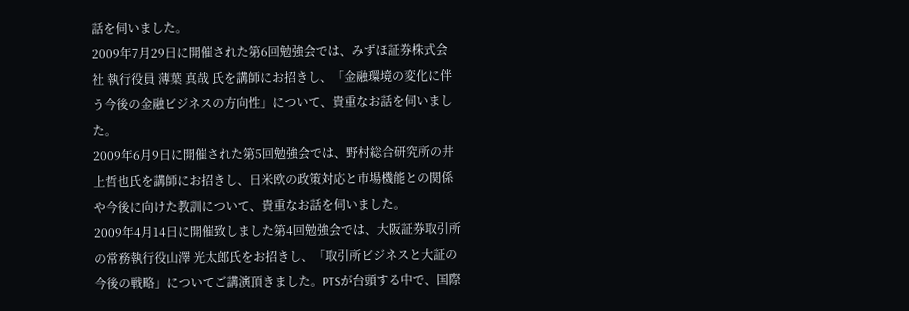話を伺いました。
2009年7月29日に開催された第6回勉強会では、みずほ証券株式会社 執行役員 薄葉 真哉 氏を講師にお招きし、「金融環境の変化に伴う今後の金融ビジネスの方向性」について、貴重なお話を伺いました。
2009年6月9日に開催された第5回勉強会では、野村総合研究所の井上哲也氏を講師にお招きし、日米欧の政策対応と市場機能との関係や今後に向けた教訓について、貴重なお話を伺いました。
2009年4月14日に開催致しました第4回勉強会では、大阪証券取引所の常務執行役山澤 光太郎氏をお招きし、「取引所ビジネスと大証の今後の戦略」についてご講演頂きました。PTSが台頭する中で、国際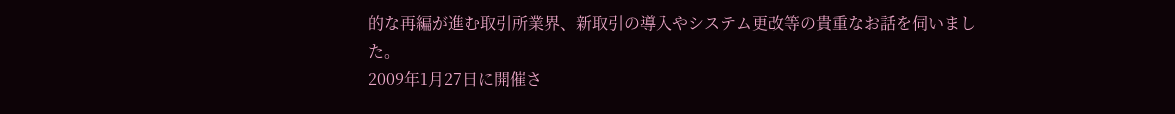的な再編が進む取引所業界、新取引の導入やシステム更改等の貴重なお話を伺いました。
2009年1月27日に開催さ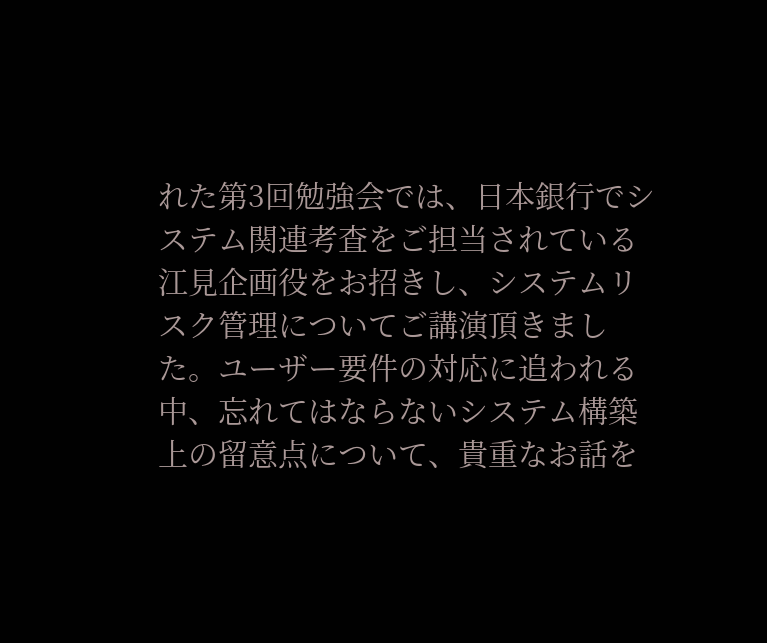れた第3回勉強会では、日本銀行でシステム関連考査をご担当されている江見企画役をお招きし、システムリスク管理についてご講演頂きました。ユーザー要件の対応に追われる中、忘れてはならないシステム構築上の留意点について、貴重なお話を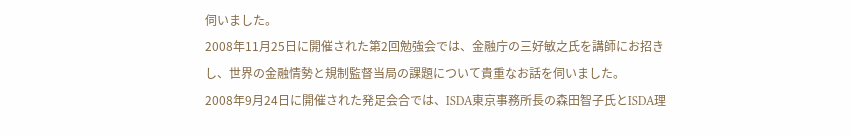伺いました。
2008年11月25日に開催された第2回勉強会では、金融庁の三好敏之氏を講師にお招きし、世界の金融情勢と規制監督当局の課題について貴重なお話を伺いました。
2008年9月24日に開催された発足会合では、ISDA東京事務所長の森田智子氏とISDA理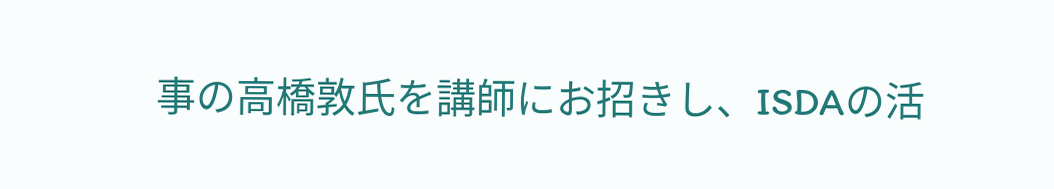事の高橋敦氏を講師にお招きし、ISDAの活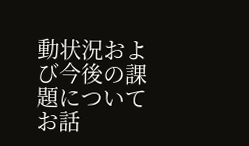動状況および今後の課題についてお話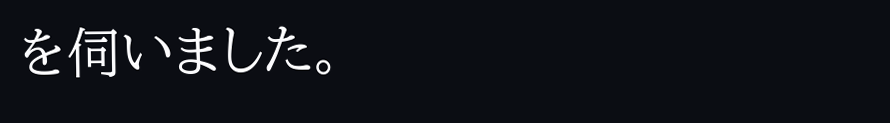を伺いました。